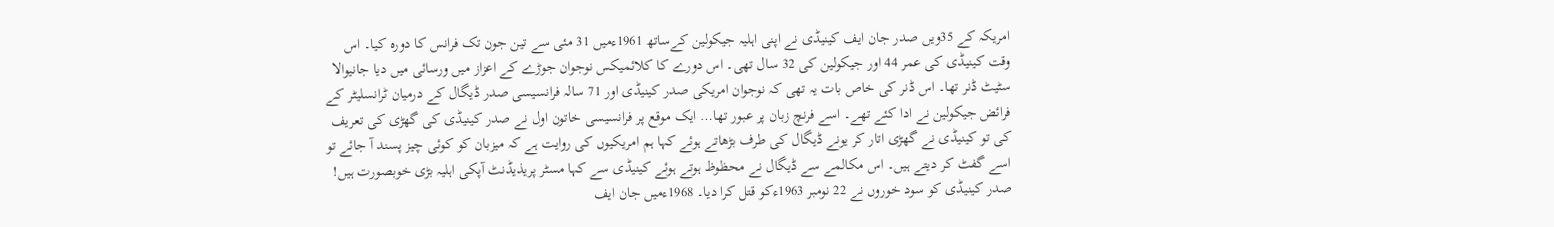امریکہ کے 35ویں صدر جان ایف کینیڈی نے اپنی اہلیہ جیکولین کےساتھ 1961ءمیں 31 مئی سے تین جون تک فرانس کا دورہ کیا۔ اس وقت کینیڈی کی عمر 44 اور جیکولین کی 32 سال تھی۔ اس دورے کا کلائمیکس نوجوان جوڑے کے اعزاز میں ورسائی میں دیا جانیوالا سٹیٹ ڈنر تھا۔ اس ڈنر کی خاص بات یہ تھی کہ نوجوان امریکی صدر کینیڈی اور 71 سالہ فرانسیسی صدر ڈیگال کے درمیان ٹرانسلیٹر کے فرائض جیکولین نے ادا کئے تھے۔ اسے فرنچ زبان پر عبور تھا… ایک موقع پر فرانسیسی خاتون اول نے صدر کینیڈی کی گھڑی کی تعریف کی تو کینیڈی نے گھڑی اتار کر یونے ڈیگال کی طرف بڑھاتے ہوئے کہا ہم امریکیوں کی روایت ہے کہ میزبان کو کوئی چیز پسند آ جائے تو اسے گفٹ کر دیتے ہیں۔ اس مکالمے سے ڈیگال نے محظوظ ہوتے ہوئے کینیڈی سے کہا مسٹر پریذیڈنٹ آپکی اہلیہ بڑی خوبصورت ہیں!
صدر کینیڈی کو سود خوروں نے 22 نومبر 1963ءکو قتل کرا دیا۔ 1968ءمیں جان ایف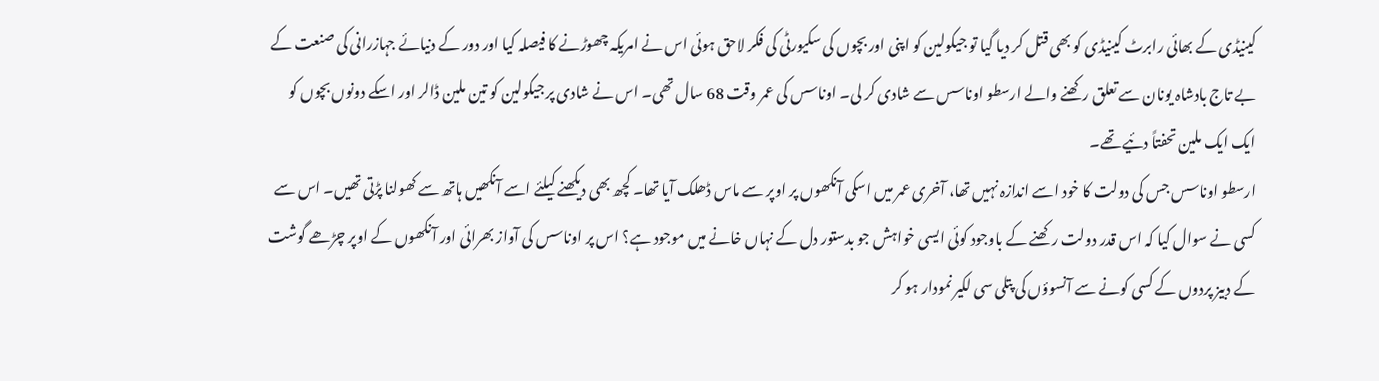کینیڈی کے بھائی رابرٹ کینیڈی کو بھی قتل کر دیا گیا تو جیکولین کو اپنی اور بچوں کی سکیورٹی کی فکر لاحق ہوئی اس نے امریکہ چھوڑنے کا فیصلہ کیا اور دور کے دنیائے جہازرانی کی صنعت کے بے تاج بادشاہ یونان سے تعلق رکھنے والے ارسطو اوناسس سے شادی کر لی۔ اوناسس کی عمر وقت 68 سال تھی۔ اس نے شادی پر جیکولین کو تین ملین ڈالر اور اسکے دونوں بچوں کو ایک ایک ملین تحفتاً دئیے تھے۔
ارسطو اوناسس جس کی دولت کا خود اسے اندازہ نہیں تھا، آخری عمر میں اسکی آنکھوں پر اوپر سے ماس ڈھلک آیا تھا۔ کچھ بھی دیکھنے کیلئے اسے آنکھیں ہاتھ سے کھولنا پڑتی تھیں۔ اس سے کسی نے سوال کیا کہ اس قدر دولت رکھنے کے باوجود کوئی ایسی خواہش جو بدستور دل کے نہاں خانے میں موجود ہے؟ اس پر اوناسس کی آواز بھرائی اور آنکھوں کے اوپر چڑھے گوشت کے دبیز پردوں کے کسی کونے سے آنسوؤں کی پتلی سی لکیر نمودار ہو کر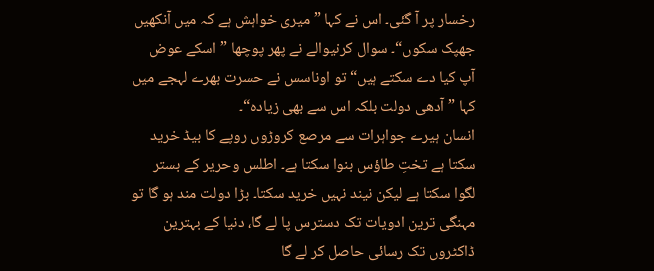رخسار پر آ گئی۔ اس نے کہا ”میری خواہش ہے کہ میں آنکھیں جھپک سکوں“۔ سوال کرنیوالے نے پھر پوچھا ”اسکے عوض آپ کیا دے سکتے ہیں“ تو اوناسس نے حسرت بھرے لہجے میں کہا ”آدھی دولت بلکہ اس سے بھی زیادہ“۔
انسان ہیرے جواہرات سے مرصع کروڑوں روپے کا بیڈ خرید سکتا ہے تختِ طاؤس بنوا سکتا ہے۔ اطلس وحریر کے بستر لگوا سکتا ہے لیکن نیند نہیں خرید سکتا۔ بڑا دولت مند ہو گا تو مہنگی ترین ادویات تک دسترس پا لے گا، دنیا کے بہترین ڈاکٹروں تک رسائی حاصل کر لے گا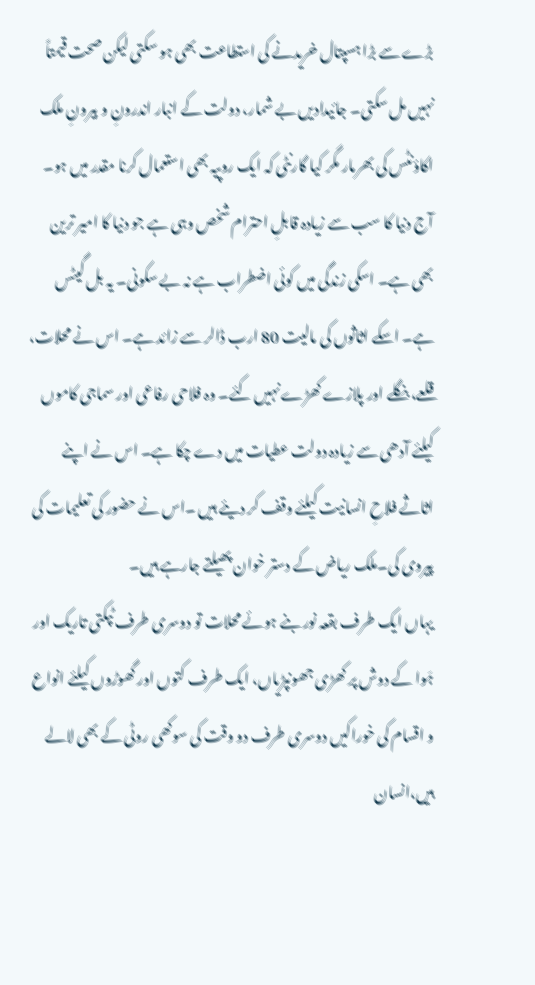بڑے سے بڑا ہسپتال خریدنے کی استطاعت بھی ہو سکتی لیکن صحت قیمتاً نہیں مل سکتی۔ جائیدادیں بے شمار، دولت کے انبار اندرونِ و بیرونِ ملک اکاؤنٹس کی بھرمار مگر کیا گارنٹی کہ ایک روپیہ بھی استعمال کرنا مقدر میں ہو۔ آج دنیا کا سب سے زیادہ قابلِ احترام شخص وہی ہے جو دنیا کا امیر ترین بھی ہے۔ اسکی زندگی میں کوئی اضطراب ہے نہ بے سکونی۔ یہ بل گیٹس ہے۔ اسکے اثاثوں کی مالیت 80 ارب ڈالر سے زائد ہے۔ اس نے محلات، قلعے، بنگلے اور پلازے کھڑے نہیں کئے۔ وہ فلاحی رفاعی اور سماجی کاموں کیلئے آدھی سے زیادہ دولت عطیات میں دے چکا ہے۔ اس نے اپنے اثاثے فلاحِ انسانیت کیلئے وقف کر دیئے ہیں ۔اس نے حضور کی تعلیمات کی پیروی کی۔ملک ریاض کے دستر خوان پھیلتے جارہے ہیں۔
یہاں ایک طرف بقعہ نور بنے ہوئے محلات تو دوسری طرف ٹپکتی تاریک اور ہَوا کے دوش پر کھڑی جھونپڑیاں، ایک طرف کتوں اور گھوڑوں کیلئے انواع و اقسام کی خوراکیں دوسری طرف دو وقت کی سوکھی روٹی کے بھی لالے ہیں،انسان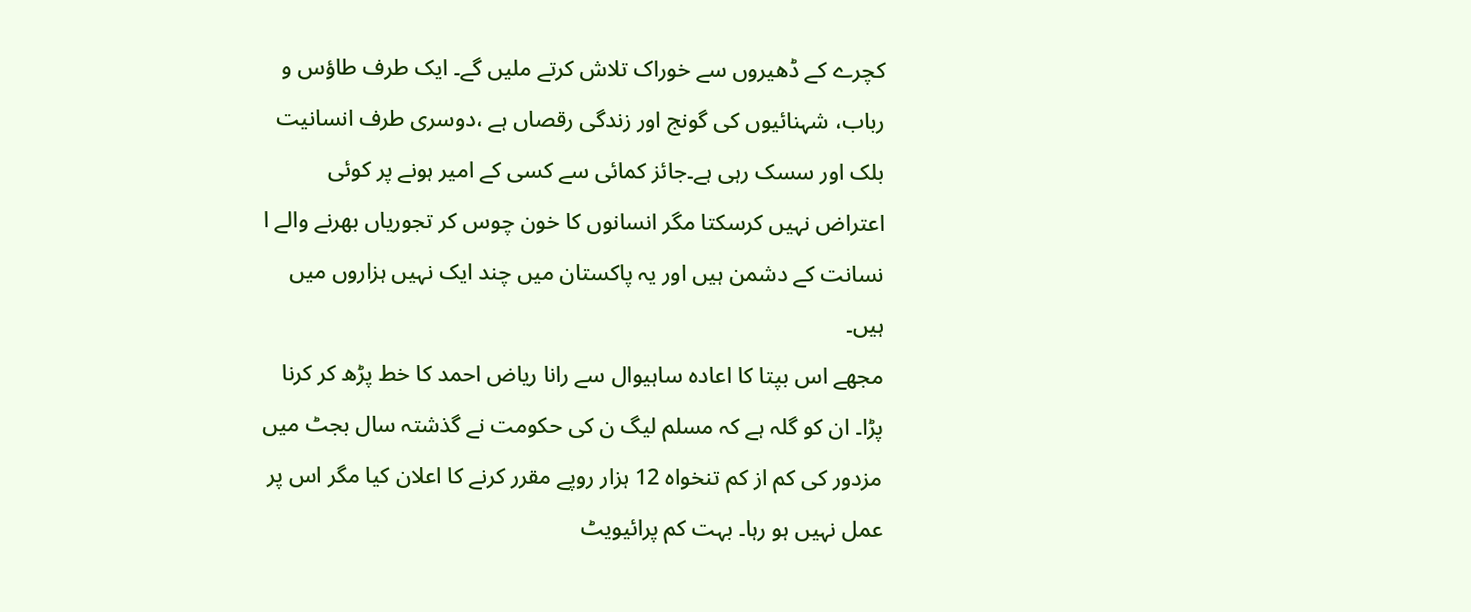کچرے کے ڈھیروں سے خوراک تلاش کرتے ملیں گے۔ ایک طرف طاؤس و رباب، شہنائیوں کی گونج اور زندگی رقصاں ہے ،دوسری طرف انسانیت بلک اور سسک رہی ہے۔جائز کمائی سے کسی کے امیر ہونے پر کوئی اعتراض نہیں کرسکتا مگر انسانوں کا خون چوس کر تجوریاں بھرنے والے ا نسانت کے دشمن ہیں اور یہ پاکستان میں چند ایک نہیں ہزاروں میں ہیں۔
مجھے اس بپتا کا اعادہ ساہیوال سے رانا ریاض احمد کا خط پڑھ کر کرنا پڑا۔ ان کو گلہ ہے کہ مسلم لیگ ن کی حکومت نے گذشتہ سال بجٹ میں مزدور کی کم از کم تنخواہ 12 ہزار روپے مقرر کرنے کا اعلان کیا مگر اس پر عمل نہیں ہو رہا۔ بہت کم پرائیویٹ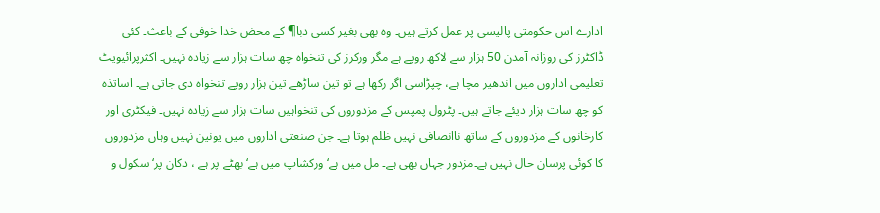ادارے اس حکومتی پالیسی پر عمل کرتے ہیں۔ وہ بھی بغیر کسی دبا¶ کے محض خدا خوفی کے باعث۔ کئی ڈاکٹرز کی روزانہ آمدن 50 ہزار سے لاکھ روپے ہے مگر ورکرز کی تنخواہ چھ سات ہزار سے زیادہ نہیں۔ اکثرپرائیویٹ تعلیمی اداروں میں اندھیر مچا ہے، چپڑاسی اگر رکھا ہے تو تین ساڑھے تین ہزار روپے تنخواہ دی جاتی ہے۔ اساتذہ کو چھ سات ہزار دیئے جاتے ہیں۔ پٹرول پمپس کے مزدوروں کی تنخواہیں سات ہزار سے زیادہ نہیں۔ فیکٹری اور کارخانوں کے مزدوروں کے ساتھ ناانصافی نہیں ظلم ہوتا ہے۔ جن صنعتی اداروں میں یونین نہیں وہاں مزدوروں کا کوئی پرسان حال نہیں ہے۔مزدور جہاں بھی ہے۔ مل میں ہے‘ ورکشاپ میں ہے‘ بھٹے پر ہے ، دکان پر‘ سکول و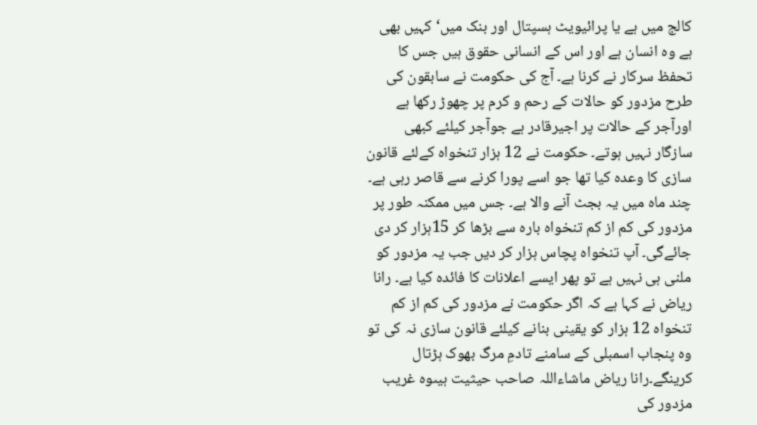کالج میں ہے یا پرائیویٹ ہسپتال اور بنک میں‘ کہیں بھی ہے وہ انسان ہے اور اس کے انسانی حقوق ہیں جس کا تحفظ سرکار نے کرنا ہے۔ آج کی حکومت نے سابقون کی طرح مزدور کو حالات کے رحم و کرم پر چھوڑ رکھا ہے اورآجر کے حالات پر اجیرقادر ہے جوآجر کیلئے کبھی سازگار نہیں ہوتے۔ حکومت نے 12 ہزار تنخواہ کےلئے قانون سازی کا وعدہ کیا تھا جو اسے پورا کرنے سے قاصر رہی ہے۔ چند ماہ میں یہ بجٹ آنے والا ہے۔ جس میں ممکنہ طور پر مزدور کی کم از کم تنخواہ بارہ سے بڑھا کر 15ہزار کر دی جائےگی۔ آپ تنخواہ پچاس ہزار کر دیں جب یہ مزدور کو ملنی ہی نہیں ہے تو پھر ایسے اعلانات کا فائدہ کیا ہے۔ رانا ریاض نے کہا ہے کہ اگر حکومت نے مزدور کی کم از کم تنخواہ 12 ہزار کو یقینی بنانے کیلئے قانون سازی نہ کی تو وہ پنجاب اسمبلی کے سامنے تادمِ مرگ بھوک ہڑتال کرینگے۔رانا ریاض ماشاءاللہ صاحب حیثیت ہیںوہ غریب مزدور کی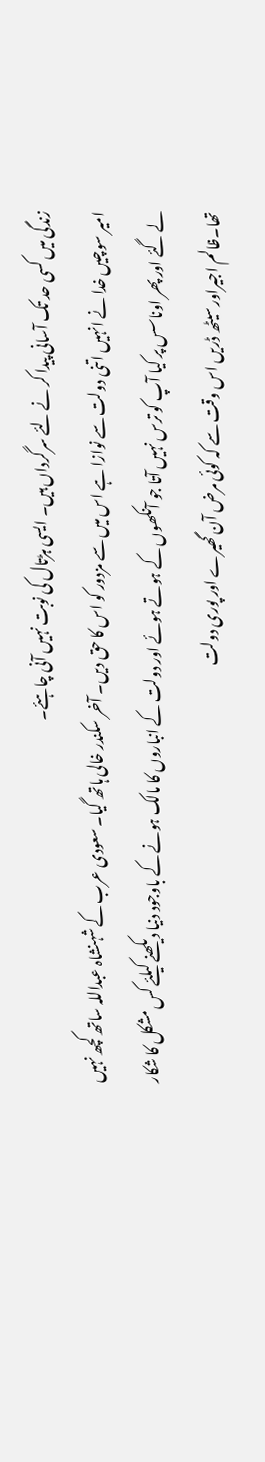زندگی میں کسی حد تک آسانی پیدا کر نے لئے سرگرداں ہیں۔ ایسی ہڑتال کی نوبت نہیں آنی چاہئے۔
امیر سوچیں خدا نے انہیں اتنی دولت سے نوازا ہے اس میں سے مزدور کو اس کا حق دیں۔ آخر سکندر خالی ہاتھ گیا۔ سعودی عرب کے شہنشاہ عبداللہ ساتھ کچھ نہیں لے گئے اور پھر اوناسس پر کیا آپ کو ترس نہیں آتا جو آنکھوں کے ہوتے ہوئے اور دولت کے انباروں کا مالک ہونے کے باوجود دنیا دیکھنے کیلئے کس مشکل کا شکار تھا۔ظالم اجیراور سیٹھ ڈریں اس وقت سے کہ کوئی مرض آن گھیرے اور پوری دولت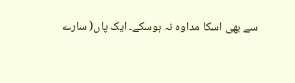سے بھی اسکا مداوہ نہ ہوسکے۔ ایک پاں( سارے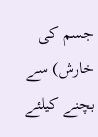جسم کی خارش) سے بچنے کیلئے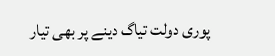پوری دولت تیاگ دینے پر بھی تیار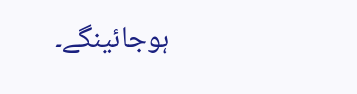ہوجائینگے۔